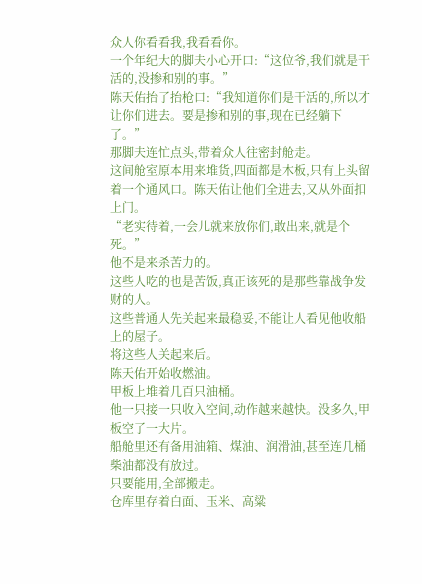众人你看看我,我看看你。
一个年纪大的脚夫小心开口:“这位爷,我们就是干活的,没掺和别的事。”
陈天佑抬了抬枪口:“我知道你们是干活的,所以才让你们进去。要是掺和别的事,现在已经躺下了。”
那脚夫连忙点头,带着众人往密封舱走。
这间舱室原本用来堆货,四面都是木板,只有上头留着一个通风口。陈天佑让他们全进去,又从外面扣上门。
“老实待着,一会儿就来放你们,敢出来,就是个死。”
他不是来杀苦力的。
这些人吃的也是苦饭,真正该死的是那些靠战争发财的人。
这些普通人先关起来最稳妥,不能让人看见他收船上的屋子。
将这些人关起来后。
陈天佑开始收燃油。
甲板上堆着几百只油桶。
他一只接一只收入空间,动作越来越快。没多久,甲板空了一大片。
船舱里还有备用油箱、煤油、润滑油,甚至连几桶柴油都没有放过。
只要能用,全部搬走。
仓库里存着白面、玉米、高粱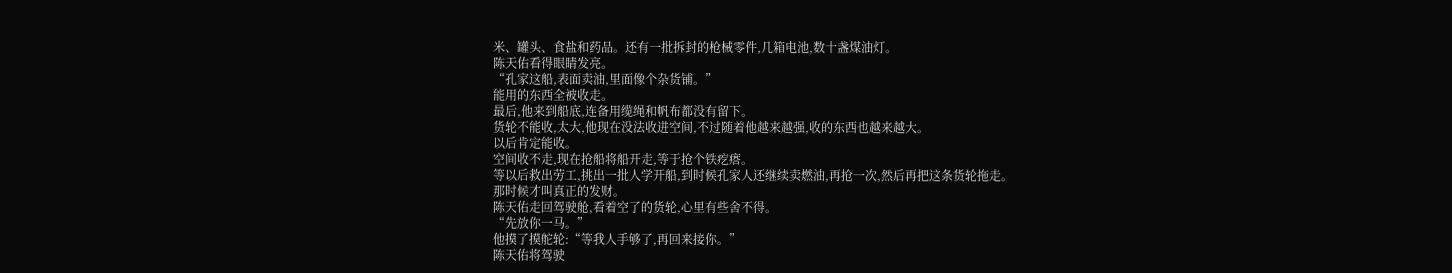米、罐头、食盐和药品。还有一批拆封的枪械零件,几箱电池,数十盏煤油灯。
陈天佑看得眼睛发亮。
“孔家这船,表面卖油,里面像个杂货铺。”
能用的东西全被收走。
最后,他来到船底,连备用缆绳和帆布都没有留下。
货轮不能收,太大,他现在没法收进空间,不过随着他越来越强,收的东西也越来越大。
以后肯定能收。
空间收不走,现在抢船将船开走,等于抢个铁疙瘩。
等以后救出劳工,挑出一批人学开船,到时候孔家人还继续卖燃油,再抢一次,然后再把这条货轮拖走。
那时候才叫真正的发财。
陈天佑走回驾驶舱,看着空了的货轮,心里有些舍不得。
“先放你一马。”
他摸了摸舵轮:“等我人手够了,再回来接你。”
陈天佑将驾驶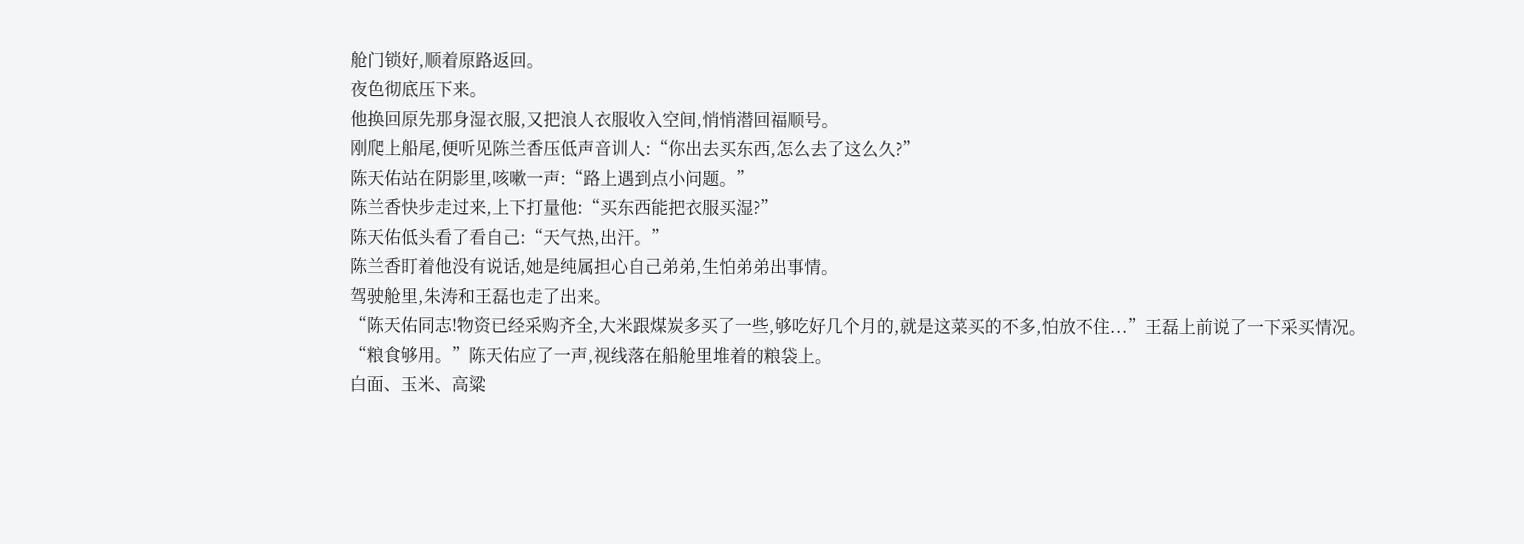舱门锁好,顺着原路返回。
夜色彻底压下来。
他换回原先那身湿衣服,又把浪人衣服收入空间,悄悄潜回福顺号。
刚爬上船尾,便听见陈兰香压低声音训人:“你出去买东西,怎么去了这么久?”
陈天佑站在阴影里,咳嗽一声:“路上遇到点小问题。”
陈兰香快步走过来,上下打量他:“买东西能把衣服买湿?”
陈天佑低头看了看自己:“天气热,出汗。”
陈兰香盯着他没有说话,她是纯属担心自己弟弟,生怕弟弟出事情。
驾驶舱里,朱涛和王磊也走了出来。
“陈天佑同志!物资已经采购齐全,大米跟煤炭多买了一些,够吃好几个月的,就是这菜买的不多,怕放不住...”王磊上前说了一下采买情况。
“粮食够用。”陈天佑应了一声,视线落在船舱里堆着的粮袋上。
白面、玉米、高粱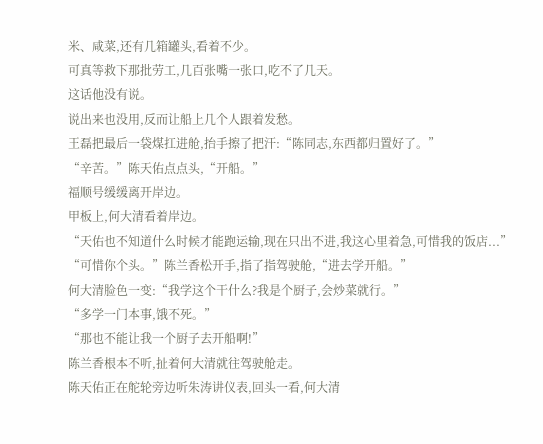米、咸菜,还有几箱罐头,看着不少。
可真等救下那批劳工,几百张嘴一张口,吃不了几天。
这话他没有说。
说出来也没用,反而让船上几个人跟着发愁。
王磊把最后一袋煤扛进舱,抬手擦了把汗:“陈同志,东西都归置好了。”
“辛苦。”陈天佑点点头,“开船。”
福顺号缓缓离开岸边。
甲板上,何大清看着岸边。
“天佑也不知道什么时候才能跑运输,现在只出不进,我这心里着急,可惜我的饭店...”
“可惜你个头。”陈兰香松开手,指了指驾驶舱,“进去学开船。”
何大清脸色一变:“我学这个干什么?我是个厨子,会炒菜就行。”
“多学一门本事,饿不死。”
“那也不能让我一个厨子去开船啊!”
陈兰香根本不听,扯着何大清就往驾驶舱走。
陈天佑正在舵轮旁边听朱涛讲仪表,回头一看,何大清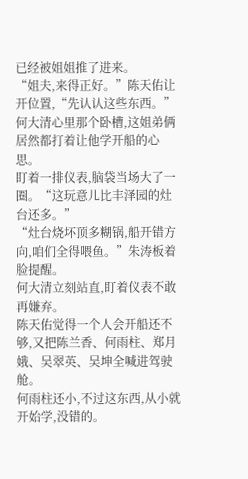已经被姐姐推了进来。
“姐夫,来得正好。”陈天佑让开位置,“先认认这些东西。”
何大清心里那个卧槽,这姐弟俩居然都打着让他学开船的心思。
盯着一排仪表,脑袋当场大了一圈。“这玩意儿比丰泽园的灶台还多。”
“灶台烧坏顶多糊锅,船开错方向,咱们全得喂鱼。”朱涛板着脸提醒。
何大清立刻站直,盯着仪表不敢再嫌弃。
陈天佑觉得一个人会开船还不够,又把陈兰香、何雨柱、郑月娥、吴翠英、吴坤全喊进驾驶舱。
何雨柱还小,不过这东西,从小就开始学,没错的。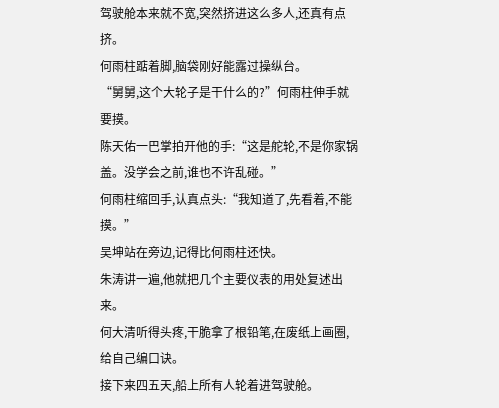驾驶舱本来就不宽,突然挤进这么多人,还真有点挤。
何雨柱踮着脚,脑袋刚好能露过操纵台。
“舅舅,这个大轮子是干什么的?”何雨柱伸手就要摸。
陈天佑一巴掌拍开他的手:“这是舵轮,不是你家锅盖。没学会之前,谁也不许乱碰。”
何雨柱缩回手,认真点头:“我知道了,先看着,不能摸。”
吴坤站在旁边,记得比何雨柱还快。
朱涛讲一遍,他就把几个主要仪表的用处复述出来。
何大清听得头疼,干脆拿了根铅笔,在废纸上画圈,给自己编口诀。
接下来四五天,船上所有人轮着进驾驶舱。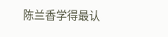陈兰香学得最认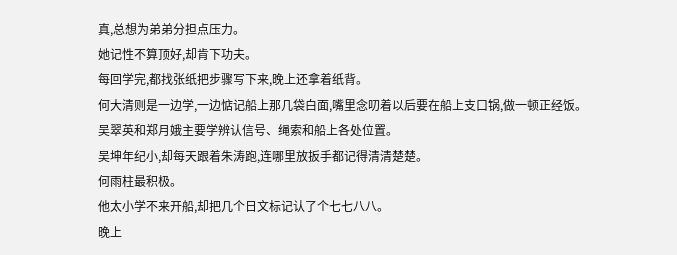真,总想为弟弟分担点压力。
她记性不算顶好,却肯下功夫。
每回学完,都找张纸把步骤写下来,晚上还拿着纸背。
何大清则是一边学,一边惦记船上那几袋白面,嘴里念叨着以后要在船上支口锅,做一顿正经饭。
吴翠英和郑月娥主要学辨认信号、绳索和船上各处位置。
吴坤年纪小,却每天跟着朱涛跑,连哪里放扳手都记得清清楚楚。
何雨柱最积极。
他太小学不来开船,却把几个日文标记认了个七七八八。
晚上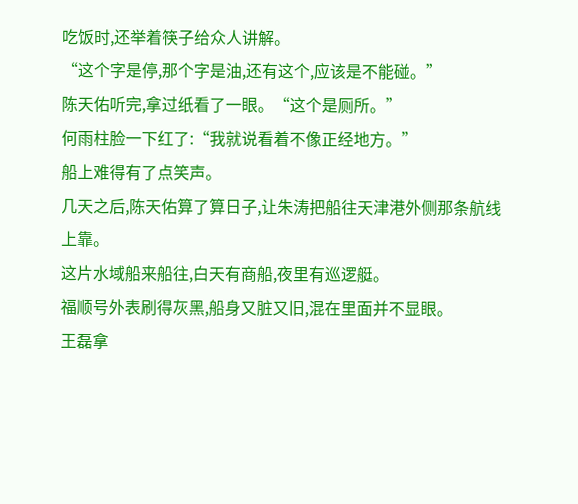吃饭时,还举着筷子给众人讲解。
“这个字是停,那个字是油,还有这个,应该是不能碰。”
陈天佑听完,拿过纸看了一眼。“这个是厕所。”
何雨柱脸一下红了:“我就说看着不像正经地方。”
船上难得有了点笑声。
几天之后,陈天佑算了算日子,让朱涛把船往天津港外侧那条航线上靠。
这片水域船来船往,白天有商船,夜里有巡逻艇。
福顺号外表刷得灰黑,船身又脏又旧,混在里面并不显眼。
王磊拿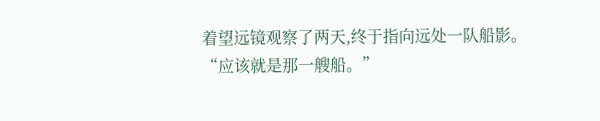着望远镜观察了两天,终于指向远处一队船影。
“应该就是那一艘船。”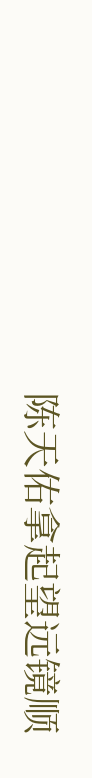陈天佑拿起望远镜顺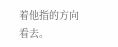着他指的方向看去。